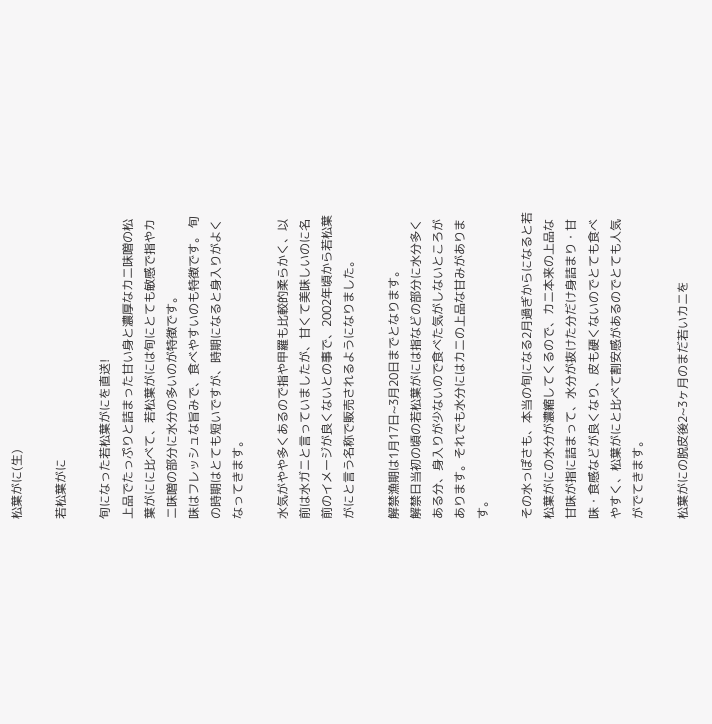松葉がに(生)

若松葉がに

旬になった若松葉がにを直送!
上品でたっぷりと詰まった甘い身と濃厚なカニ味噌の松葉がにに比べて、若松葉がには旬にとても敏感で指やカニ味噌の部分に水分の多いのが特徴です。
味はフレッシュな旨みで、食べやすいのも特徴です。 旬の時期はとても短いですが、時期になると身入りがよくなってきます。

水気がやや多くあるので指や甲羅も比較的柔らかく、以前は水ガニと言っていましたが、甘くて美味しいのに名前のイメージが良くないとの事で、2002年頃から若松葉がにと言う名称で販売されるようになりました。

解禁漁期は1月17日~3月20日までとなります。
解禁日当初の頃の若松葉がには指などの部分に水分多くある分、身入りが少ないので食べた気がしないところがあります。それでも水分にはカニの上品な甘みがあります。

その水っぽさも、本当の旬になる2月過ぎからになると若松葉がにの水分が濃縮してくるので、カニ本来の上品な甘味が指に詰まって、水分が抜けた分だけ身詰まり・甘味・食感などが良くなり、皮も硬くないのでとても食べやすく、松葉がにと比べて割安感があるのでとても人気がでてきます。

松葉がにの脱皮後2~3ヶ月のまだ若いカニを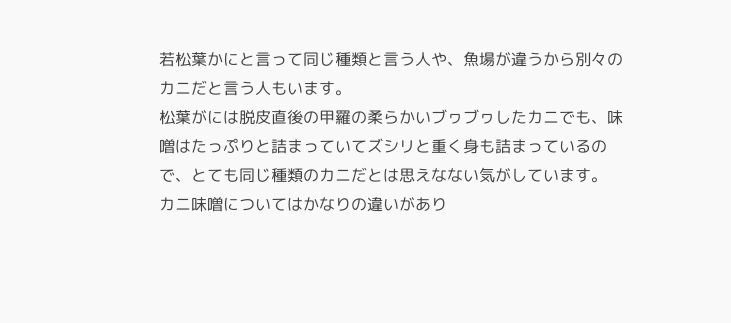若松葉かにと言って同じ種類と言う人や、魚場が違うから別々のカニだと言う人もいます。
松葉がには脱皮直後の甲羅の柔らかいブヮブヮしたカニでも、味噌はたっぷりと詰まっていてズシリと重く身も詰まっているので、とても同じ種類のカニだとは思えなない気がしています。
カニ味噌についてはかなりの違いがあり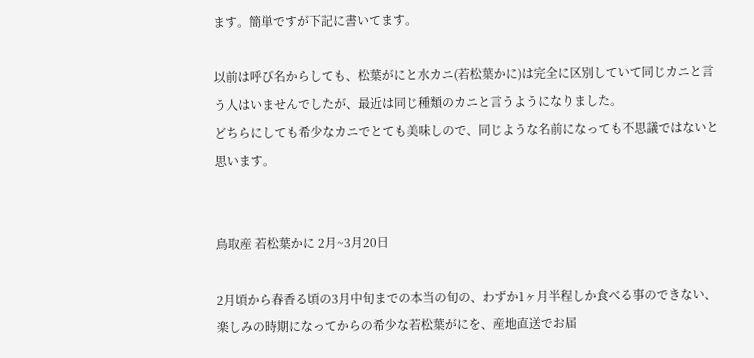ます。簡単ですが下記に書いてます。

以前は呼び名からしても、松葉がにと水カニ(若松葉かに)は完全に区別していて同じカニと言う人はいませんでしたが、最近は同じ種類のカニと言うようになりました。
どちらにしても希少なカニでとても美味しので、同じような名前になっても不思議ではないと思います。


鳥取産 若松葉かに 2月~3月20日

2月頃から春香る頃の3月中旬までの本当の旬の、わずか1ヶ月半程しか食べる事のできない、楽しみの時期になってからの希少な若松葉がにを、産地直送でお届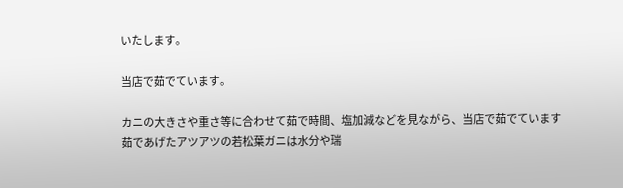いたします。

当店で茹でています。

カニの大きさや重さ等に合わせて茹で時間、塩加減などを見ながら、当店で茹でています
茹であげたアツアツの若松葉ガニは水分や瑞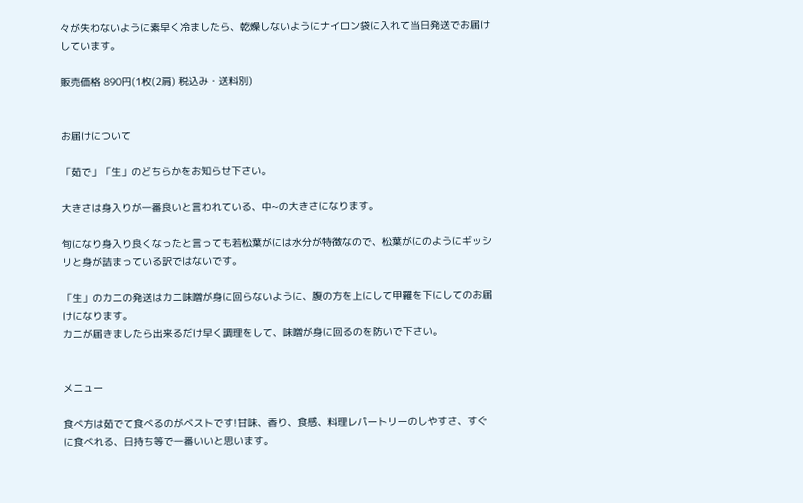々が失わないように素早く冷ましたら、乾燥しないようにナイロン袋に入れて当日発送でお届けしています。

販売価格 890円(1枚(2肩) 税込み・送料別)


お届けについて

「茹で」「生」のどちらかをお知らせ下さい。

大きさは身入りが一番良いと言われている、中~の大きさになります。

旬になり身入り良くなったと言っても若松葉がには水分が特徴なので、松葉がにのようにギッシリと身が詰まっている訳ではないです。

「生」のカニの発送はカニ味噌が身に回らないように、腹の方を上にして甲羅を下にしてのお届けになります。
カニが届きましたら出来るだけ早く調理をして、味噌が身に回るのを防いで下さい。


メニュー

食べ方は茹でて食べるのがベストです!甘味、香り、食感、料理レパートリーのしやすさ、すぐに食べれる、日持ち等で一番いいと思います。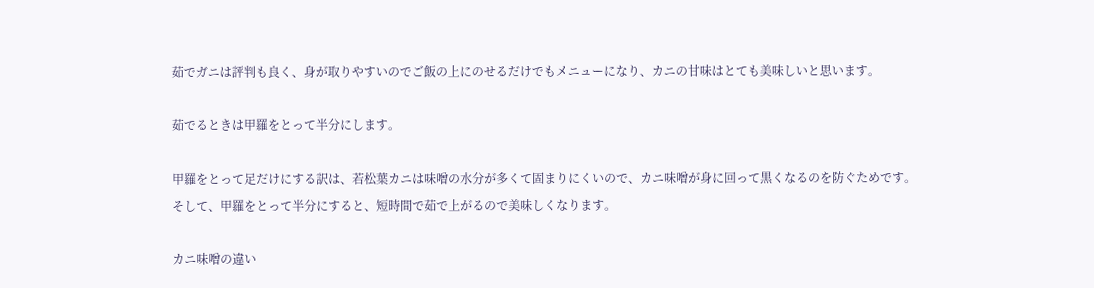茹でガニは評判も良く、身が取りやすいのでご飯の上にのせるだけでもメニューになり、カニの甘味はとても美味しいと思います。

茹でるときは甲羅をとって半分にします。

甲羅をとって足だけにする訳は、若松葉カニは味噌の水分が多くて固まりにくいので、カニ味噌が身に回って黒くなるのを防ぐためです。
そして、甲羅をとって半分にすると、短時間で茹で上がるので美味しくなります。

カニ味噌の違い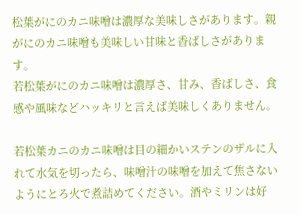松葉がにのカニ味噌は濃厚な美味しさがあります。親がにのカニ味噌も美味しい甘味と香ばしさがあります。
若松葉がにのカニ味噌は濃厚さ、甘み、香ばしさ、食感や風味などハッキリと言えば美味しくありません。

若松葉カニのカニ味噌は目の細かいステンのザルに入れて水気を切ったら、味噌汁の味噌を加えて焦さないようにとろ火で煮詰めてください。酒やミリンは好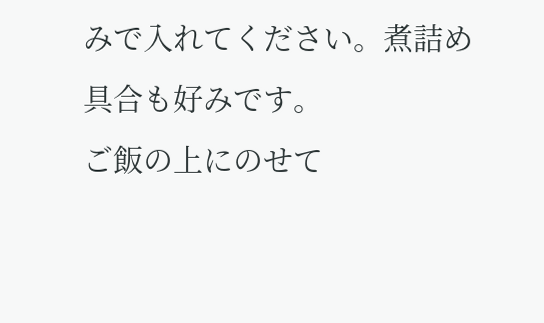みで入れてください。煮詰め具合も好みです。
ご飯の上にのせて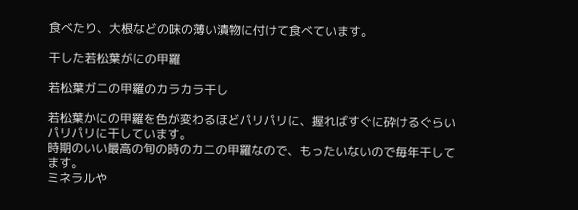食べたり、大根などの味の薄い漬物に付けて食べています。

干した若松葉がにの甲羅

若松葉ガニの甲羅のカラカラ干し

若松葉かにの甲羅を色が変わるほどパリパリに、握ればすぐに砕けるぐらいパリパリに干しています。
時期のいい最高の旬の時のカニの甲羅なので、もったいないので毎年干してます。
ミネラルや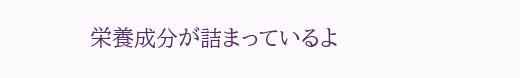栄養成分が詰まっているよ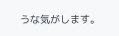うな気がします。